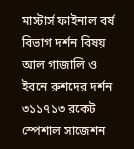মাস্টার্স ফাইনাল বর্ষ বিভাগ দর্শন বিষয় আল গাজালি ও ইবনে রুশদের দর্শন ৩১১৭১৩ রকেট স্পেশাল সাজেশন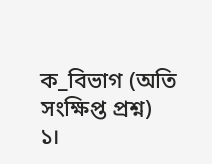ক_বিভাগ (অতি সংক্ষিপ্ত প্রশ্ন)
১।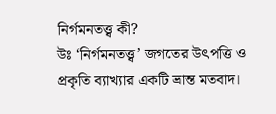নির্গমনতত্ত্ব কী?
উঃ ‘নির্গমনতত্ত্ব’ জগতের উৎপত্তি ও প্রকৃতি ব্যাখ্যার একটি ভ্রান্ত মতবাদ।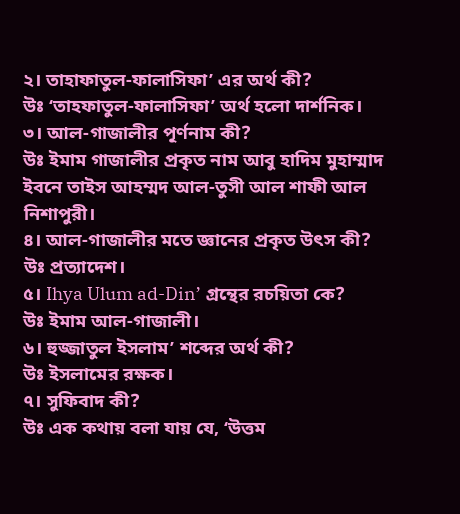২। তাহাফাতুল-ফালাসিফা’ এর অর্থ কী?
উঃ ‘তাহফাতুল-ফালাসিফা’ অর্থ হলো দার্শনিক।
৩। আল-গাজালীর পূর্ণনাম কী?
উঃ ইমাম গাজালীর প্রকৃত নাম আবু হাদিম মুহাম্মাদ ইবনে তাইস আহম্মদ আল-তুসী আল শাফী আল নিশাপুরী।
৪। আল-গাজালীর মতে জ্ঞানের প্রকৃত উৎস কী?
উঃ প্রত্যাদেশ।
৫। Ihya Ulum ad-Din’ গ্রন্থের রচয়িতা কে?
উঃ ইমাম আল-গাজালী।
৬। হুজ্জাতুল ইসলাম’ শব্দের অর্থ কী?
উঃ ইসলামের রক্ষক।
৭। সুফিবাদ কী?
উঃ এক কথায় বলা যায় যে, ‘উত্তম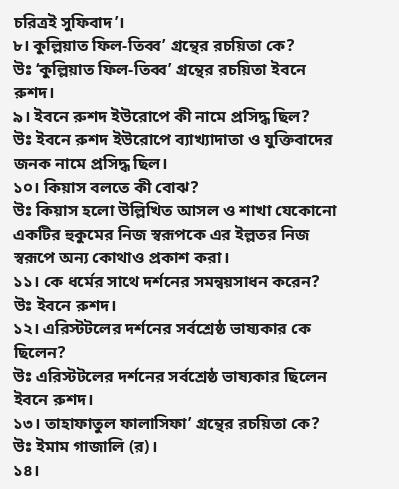চরিত্রই সুফিবাদ’।
৮। কুল্লিয়াত ফিল-তিব্ব’ গ্রন্থের রচয়িতা কে?
উঃ ‘কুল্লিয়াত ফিল-তিব্ব’ গ্রন্থের রচয়িতা ইবনে রুশদ।
৯। ইবনে রুশদ ইউরোপে কী নামে প্রসিদ্ধ ছিল?
উঃ ইবনে রুশদ ইউরোপে ব্যাখ্যাদাতা ও যুক্তিবাদের জনক নামে প্রসিদ্ধ ছিল।
১০। কিয়াস বলতে কী বোঝ?
উঃ কিয়াস হলো উল্লিখিত আসল ও শাখা যেকোনো একটির হুকুমের নিজ স্বরূপকে এর ইল্লতর নিজ স্বরূপে অন্য কোথাও প্রকাশ করা।
১১। কে ধর্মের সাথে দর্শনের সমন্বয়সাধন করেন?
উঃ ইবনে রুশদ।
১২। এরিস্টটলের দর্শনের সর্বশ্রেষ্ঠ ভাষ্যকার কে ছিলেন?
উঃ এরিস্টটলের দর্শনের সর্বশ্রেষ্ঠ ভাষ্যকার ছিলেন ইবনে রুশদ।
১৩। তাহাফাতুল ফালাসিফা’ গ্রন্থের রচয়িতা কে?
উঃ ইমাম গাজালি (র)।
১৪।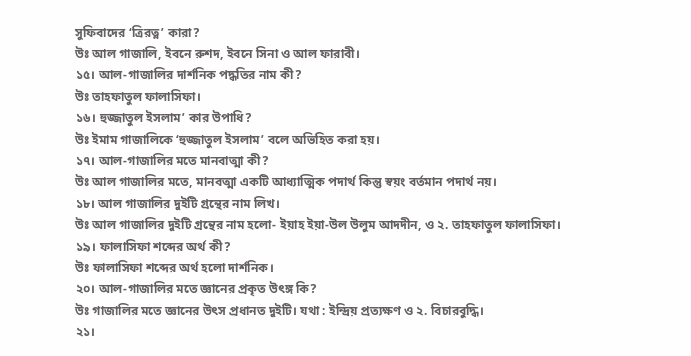সুফিবাদের ‘ত্রিরত্ন’ কারা?
উঃ আল গাজালি, ইবনে রুশদ, ইবনে সিনা ও আল ফারাবী।
১৫। আল-গাজালির দার্শনিক পদ্ধতির নাম কী?
উঃ তাহফাতুল ফালাসিফা।
১৬। হুজ্জাতুল ইসলাম’ কার উপাধি?
উঃ ইমাম গাজালিকে ‘হুজ্জাতুল ইসলাম’ বলে অভিহিত করা হয়।
১৭। আল-গাজালির মতে মানবাত্মা কী?
উঃ আল গাজালির মতে, মানবত্মা একটি আধ্যাত্মিক পদার্থ কিন্তু স্বয়ং বর্তমান পদার্থ নয়।
১৮। আল গাজালির দুইটি গ্রন্থের নাম লিখ।
উঃ আল গাজালির দুইটি গ্রন্থের নাম হলো- ইয়াহ ইয়া-উল উলুম আদদীন, ও ২. তাহফাতুল ফালাসিফা।
১৯। ফালাসিফা শব্দের অর্থ কী?
উঃ ফালাসিফা শব্দের অর্থ হলো দার্শনিক।
২০। আল-গাজালির মতে জ্ঞানের প্রকৃত উৎঙ্গ কি?
উঃ গাজালির মতে জ্ঞানের উৎস প্রধানত দুইটি। যথা : ইন্দ্রিয় প্রত্যক্ষণ ও ২. বিচারবুদ্ধি।
২১।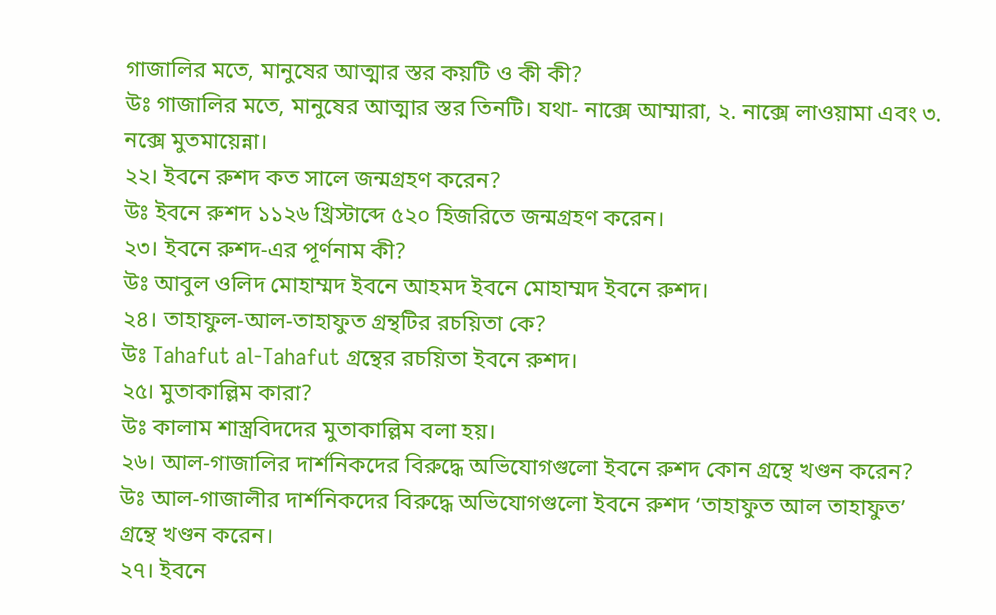গাজালির মতে, মানুষের আত্মার স্তর কয়টি ও কী কী?
উঃ গাজালির মতে, মানুষের আত্মার স্তর তিনটি। যথা- নাক্সে আম্মারা, ২. নাক্সে লাওয়ামা এবং ৩. নক্সে মুতমায়েন্না।
২২। ইবনে রুশদ কত সালে জন্মগ্রহণ করেন?
উঃ ইবনে রুশদ ১১২৬ খ্রিস্টাব্দে ৫২০ হিজরিতে জন্মগ্রহণ করেন।
২৩। ইবনে রুশদ-এর পূর্ণনাম কী?
উঃ আবুল ওলিদ মোহাম্মদ ইবনে আহমদ ইবনে মোহাম্মদ ইবনে রুশদ।
২৪। তাহাফুল-আল-তাহাফুত গ্রন্থটির রচয়িতা কে?
উঃ Tahafut al-Tahafut গ্রন্থের রচয়িতা ইবনে রুশদ।
২৫। মুতাকাল্লিম কারা?
উঃ কালাম শাস্ত্রবিদদের মুতাকাল্লিম বলা হয়।
২৬। আল-গাজালির দার্শনিকদের বিরুদ্ধে অভিযোগগুলো ইবনে রুশদ কোন গ্রন্থে খণ্ডন করেন?
উঃ আল-গাজালীর দার্শনিকদের বিরুদ্ধে অভিযোগগুলো ইবনে রুশদ ‘তাহাফুত আল তাহাফুত’ গ্রন্থে খণ্ডন করেন।
২৭। ইবনে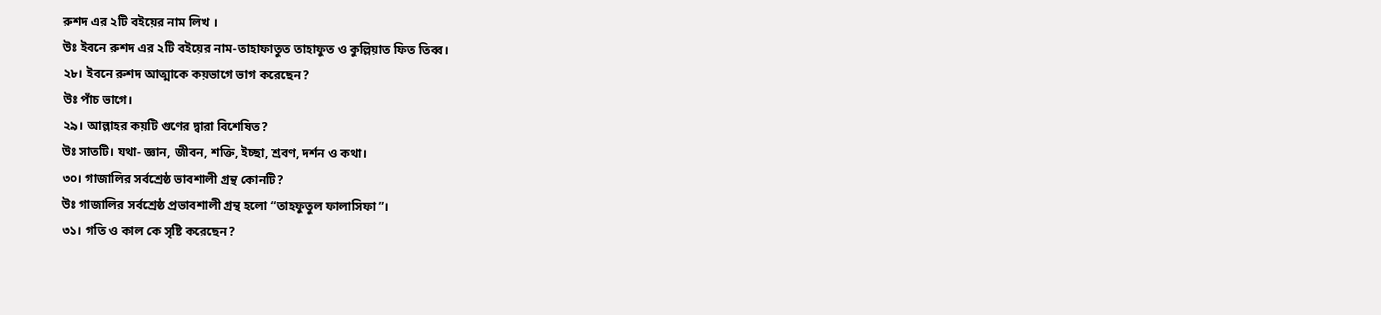রুশদ এর ২টি বইয়ের নাম লিখ ।
উঃ ইবনে রুশদ এর ২টি বইয়ের নাম-তাহাফাতুত তাহাফুত ও কুল্লিয়াত ফিত তিব্ব।
২৮। ইবনে রুশদ আত্মাকে কয়ভাগে ভাগ করেছেন?
উঃ পাঁচ ভাগে।
২৯। আল্লাহর কয়টি গুণের দ্বারা বিশেষিত?
উঃ সাতটি। যথা- জ্ঞান, জীবন, শক্তি, ইচ্ছা, শ্রবণ, দর্শন ও কথা।
৩০। গাজালির সর্বশ্রেষ্ঠ ভাবশালী গ্রন্থ কোনটি?
উঃ গাজালির সর্বশ্রেষ্ঠ প্রভাবশালী গ্রন্থ হলো “তাহফুতুল ফালাসিফা”।
৩১। গতি ও কাল কে সৃষ্টি করেছেন?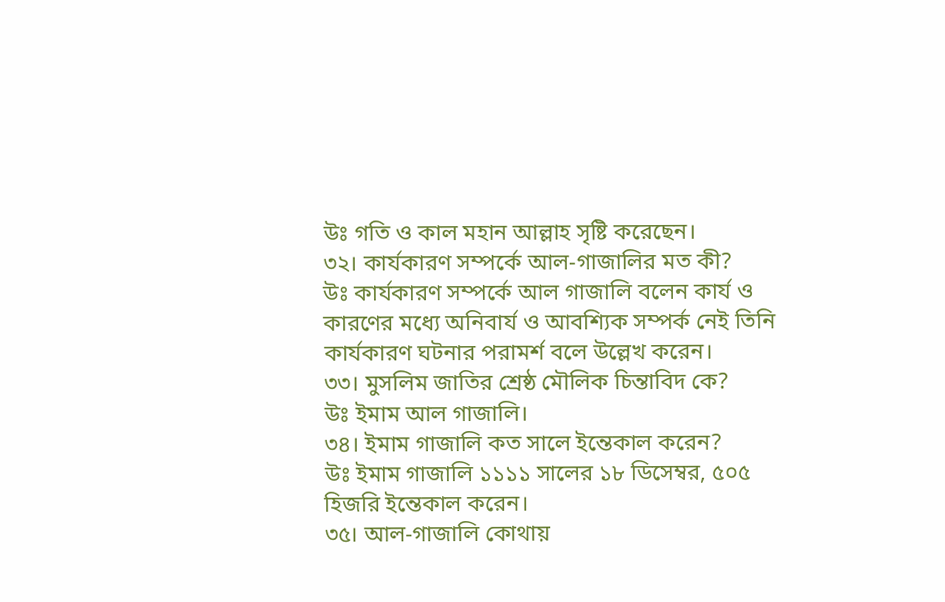উঃ গতি ও কাল মহান আল্লাহ সৃষ্টি করেছেন।
৩২। কার্যকারণ সম্পর্কে আল-গাজালির মত কী?
উঃ কার্যকারণ সম্পর্কে আল গাজালি বলেন কার্য ও কারণের মধ্যে অনিবার্য ও আবশ্যিক সম্পর্ক নেই তিনি কার্যকারণ ঘটনার পরামর্শ বলে উল্লেখ করেন।
৩৩। মুসলিম জাতির শ্রেষ্ঠ মৌলিক চিন্তাবিদ কে?
উঃ ইমাম আল গাজালি।
৩৪। ইমাম গাজালি কত সালে ইন্তেকাল করেন?
উঃ ইমাম গাজালি ১১১১ সালের ১৮ ডিসেম্বর, ৫০৫ হিজরি ইন্তেকাল করেন।
৩৫। আল-গাজালি কোথায়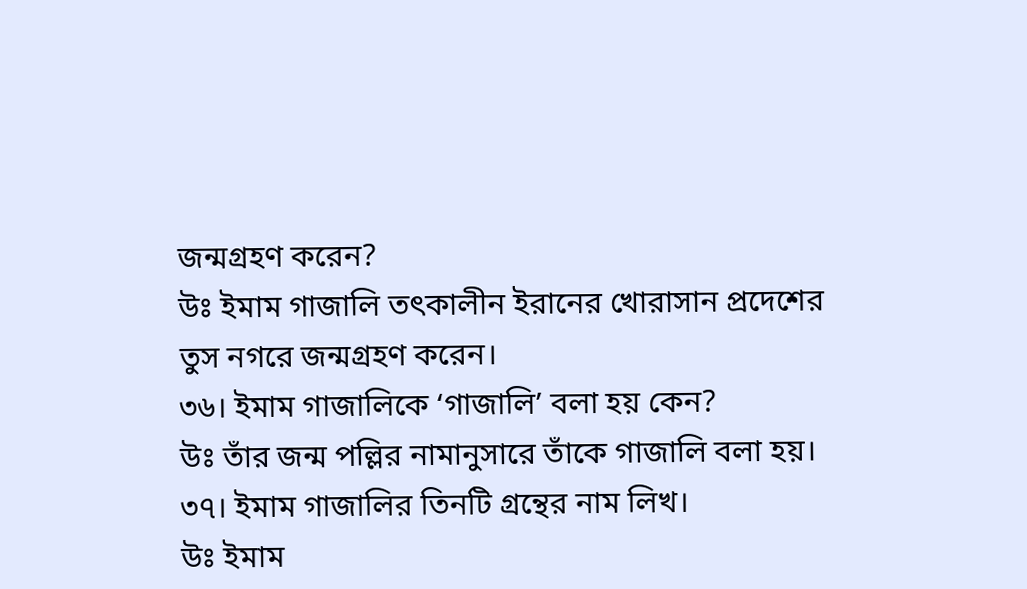জন্মগ্রহণ করেন?
উঃ ইমাম গাজালি তৎকালীন ইরানের খোরাসান প্রদেশের তুস নগরে জন্মগ্রহণ করেন।
৩৬। ইমাম গাজালিকে ‘গাজালি’ বলা হয় কেন?
উঃ তাঁর জন্ম পল্লির নামানুসারে তাঁকে গাজালি বলা হয়।
৩৭। ইমাম গাজালির তিনটি গ্রন্থের নাম লিখ।
উঃ ইমাম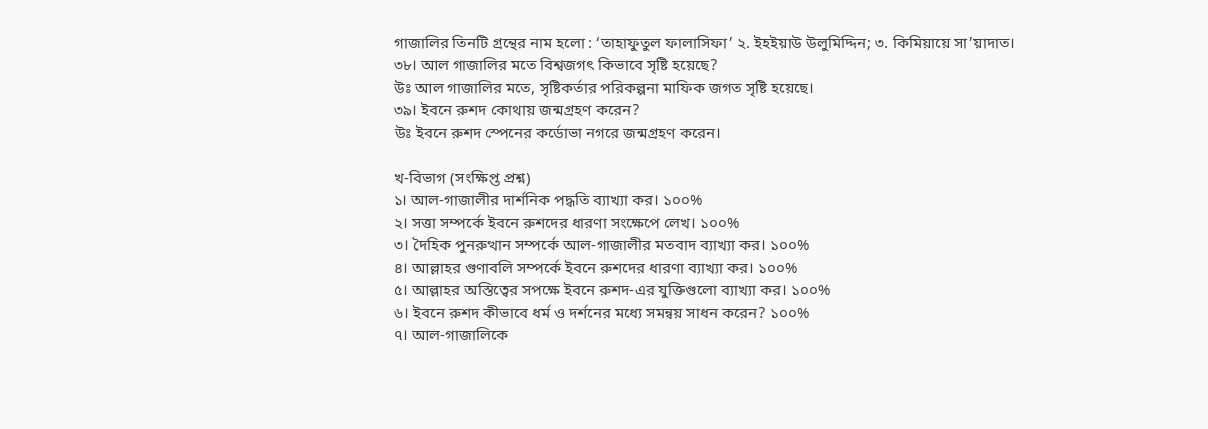গাজালির তিনটি গ্রন্থের নাম হলো : ‘তাহাফুতুল ফালাসিফা’ ২. ইহইয়াউ উলুমিদ্দিন; ৩. কিমিয়ায়ে সা’য়াদাত।
৩৮। আল গাজালির মতে বিশ্বজগৎ কিভাবে সৃষ্টি হয়েছে?
উঃ আল গাজালির মতে, সৃষ্টিকর্তার পরিকল্পনা মাফিক জগত সৃষ্টি হয়েছে।
৩৯। ইবনে রুশদ কোথায় জন্মগ্রহণ করেন?
উঃ ইবনে রুশদ স্পেনের কর্ডোভা নগরে জন্মগ্রহণ করেন।

খ-বিভাগ (সংক্ষিপ্ত প্রশ্ন)
১। আল-গাজালীর দার্শনিক পদ্ধতি ব্যাখ্যা কর। ১০০%
২। সত্তা সম্পর্কে ইবনে রুশদের ধারণা সংক্ষেপে লেখ। ১০০%
৩। দৈহিক পুনরুত্থান সম্পর্কে আল-গাজালীর মতবাদ ব্যাখ্যা কর। ১০০%
৪। আল্লাহর গুণাবলি সম্পর্কে ইবনে রুশদের ধারণা ব্যাখ্যা কর। ১০০%
৫। আল্লাহর অস্তিত্বের সপক্ষে ইবনে রুশদ-এর যুক্তিগুলো ব্যাখ্যা কর। ১০০%
৬। ইবনে রুশদ কীভাবে ধর্ম ও দর্শনের মধ্যে সমন্বয় সাধন করেন? ১০০%
৭। আল-গাজালিকে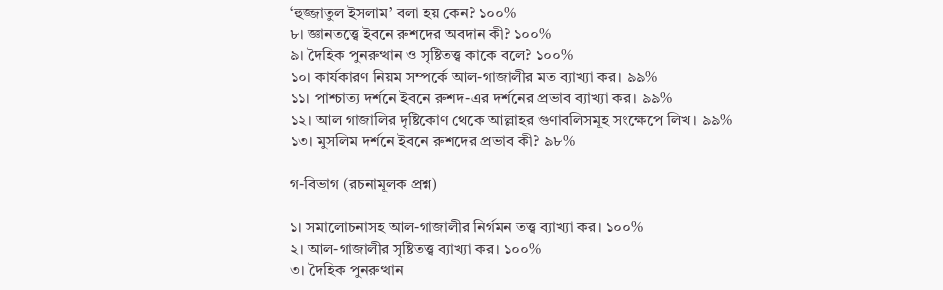‘হুজ্জাতুল ইসলাম’ বলা হয় কেন? ১০০%
৮। জ্ঞানতত্ত্বে ইবনে রুশদের অবদান কী? ১০০%
৯। দৈহিক পুনরুত্থান ও সৃষ্টিতত্ত্ব কাকে বলে? ১০০%
১০। কার্যকারণ নিয়ম সম্পর্কে আল-গাজালীর মত ব্যাখ্যা কর। ৯৯%
১১। পাশ্চাত্য দর্শনে ইবনে রুশদ-এর দর্শনের প্রভাব ব্যাখ্যা কর। ৯৯%
১২। আল গাজালির দৃষ্টিকোণ থেকে আল্লাহর গুণাবলিসমূহ সংক্ষেপে লিখ। ৯৯%
১৩। মুসলিম দর্শনে ইবনে রুশদের প্রভাব কী? ৯৮%

গ-বিভাগ (রচনামূলক প্রশ্ন)

১। সমালোচনাসহ আল-গাজালীর নির্গমন তত্ত্ব ব্যাখ্যা কর। ১০০%
২। আল-গাজালীর সৃষ্টিতত্ত্ব ব্যাখ্যা কর। ১০০%
৩। দৈহিক পুনরুত্থান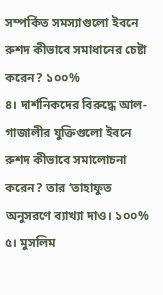সম্পর্কিত সমস্যাগুলো ইবনে রুশদ কীভাবে সমাধানের চেষ্টা করেন? ১০০%
৪। দার্শনিকদের বিরুদ্ধে আল-গাজালীর যুক্তিগুলো ইবনে রুশদ কীভাবে সমালোচনা করেন? তার ‘তাহাফুত অনুসরণে ব্যাখ্যা দাও। ১০০%
৫। মুসলিম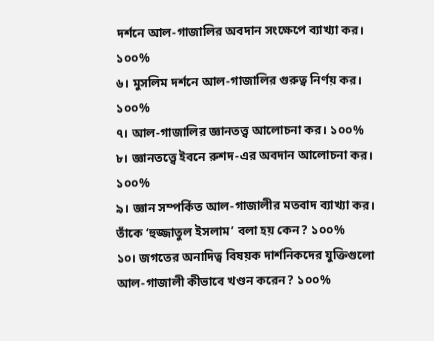দর্শনে আল-গাজালির অবদান সংক্ষেপে ব্যাখ্যা কর। ১০০%
৬। মুসলিম দর্শনে আল-গাজালির গুরুত্ব নির্ণয় কর। ১০০%
৭। আল-গাজালির জ্ঞানতত্ত্ব আলোচনা কর। ১০০%
৮। জ্ঞানতত্ত্বে ইবনে রুশদ-এর অবদান আলোচনা কর। ১০০%
৯। জ্ঞান সম্পর্কিত আল-গাজালীর মতবাদ ব্যাখ্যা কর। তাঁকে ‘হুজ্জাতুল ইসলাম’ বলা হয় কেন? ১০০%
১০। জগতের অনাদিত্ব বিষয়ক দার্শনিকদের যুক্তিগুলো আল-গাজালী কীভাবে খণ্ডন করেন? ১০০%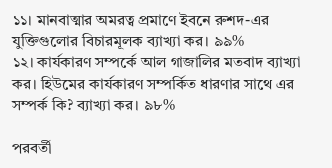১১। মানবাত্মার অমরত্ব প্রমাণে ইবনে রুশদ-এর যুক্তিগুলোর বিচারমূলক ব্যাখ্যা কর। ৯৯%
১২। কার্যকারণ সম্পর্কে আল গাজালির মতবাদ ব্যাখ্যা কর। হিউমের কার্যকারণ সম্পর্কিত ধারণার সাথে এর সম্পর্ক কি? ব্যাখ্যা কর। ৯৮%

পরবর্তী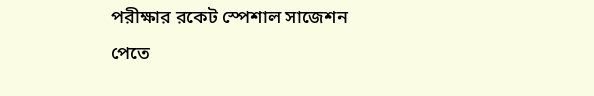পরীক্ষার রকেট স্পেশাল সাজেশন পেতে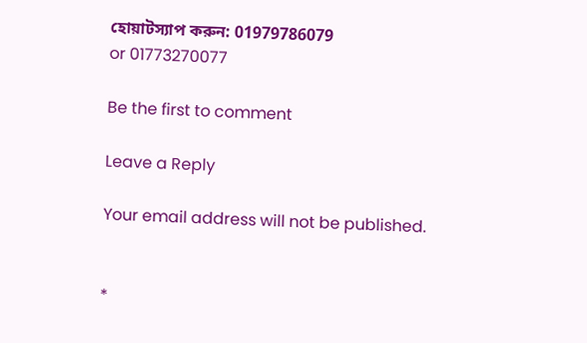হোয়াটস্যাপ করুন: 01979786079
or 01773270077

Be the first to comment

Leave a Reply

Your email address will not be published.


*